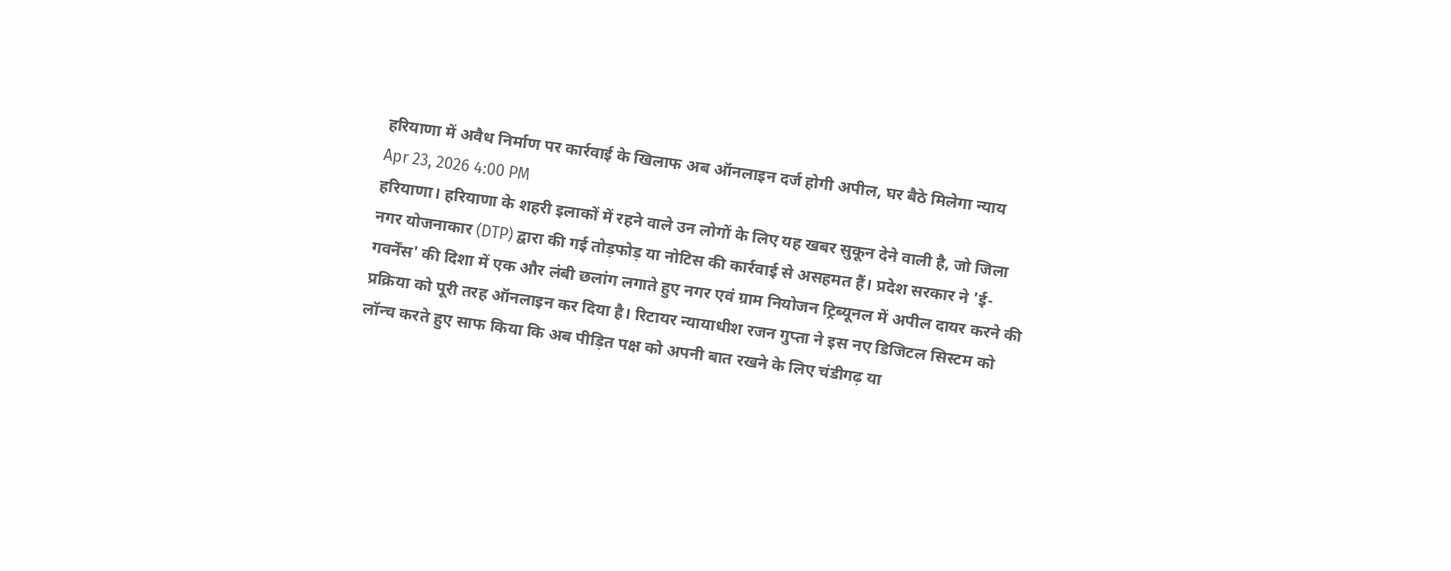हरियाणा में अवैध निर्माण पर कार्रवाई के खिलाफ अब ऑनलाइन दर्ज होगी अपील, घर बैठे मिलेगा न्याय
Apr 23, 2026 4:00 PM
हरियाणा। हरियाणा के शहरी इलाकों में रहने वाले उन लोगों के लिए यह खबर सुकून देने वाली है, जो जिला नगर योजनाकार (DTP) द्वारा की गई तोड़फोड़ या नोटिस की कार्रवाई से असहमत हैं। प्रदेश सरकार ने 'ई-गवर्नेंस' की दिशा में एक और लंबी छलांग लगाते हुए नगर एवं ग्राम नियोजन ट्रिब्यूनल में अपील दायर करने की प्रक्रिया को पूरी तरह ऑनलाइन कर दिया है। रिटायर न्यायाधीश रजन गुप्ता ने इस नए डिजिटल सिस्टम को लॉन्च करते हुए साफ किया कि अब पीड़ित पक्ष को अपनी बात रखने के लिए चंडीगढ़ या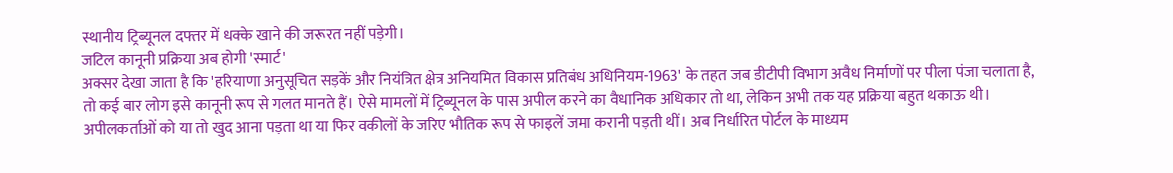स्थानीय ट्रिब्यूनल दफ्तर में धक्के खाने की जरूरत नहीं पड़ेगी।
जटिल कानूनी प्रक्रिया अब होगी 'स्मार्ट'
अक्सर देखा जाता है कि 'हरियाणा अनुसूचित सड़कें और नियंत्रित क्षेत्र अनियमित विकास प्रतिबंध अधिनियम-1963' के तहत जब डीटीपी विभाग अवैध निर्माणों पर पीला पंजा चलाता है, तो कई बार लोग इसे कानूनी रूप से गलत मानते हैं। ऐसे मामलों में ट्रिब्यूनल के पास अपील करने का वैधानिक अधिकार तो था, लेकिन अभी तक यह प्रक्रिया बहुत थकाऊ थी। अपीलकर्ताओं को या तो खुद आना पड़ता था या फिर वकीलों के जरिए भौतिक रूप से फाइलें जमा करानी पड़ती थीं। अब निर्धारित पोर्टल के माध्यम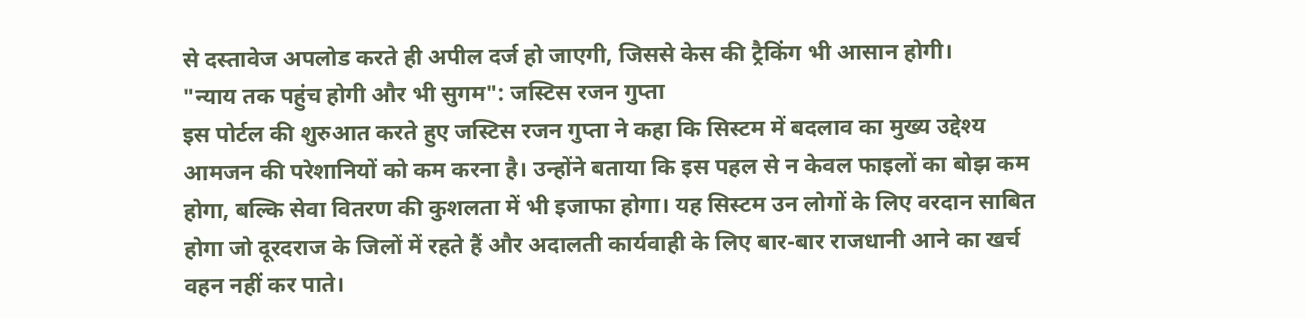से दस्तावेज अपलोड करते ही अपील दर्ज हो जाएगी, जिससे केस की ट्रैकिंग भी आसान होगी।
"न्याय तक पहुंच होगी और भी सुगम": जस्टिस रजन गुप्ता
इस पोर्टल की शुरुआत करते हुए जस्टिस रजन गुप्ता ने कहा कि सिस्टम में बदलाव का मुख्य उद्देश्य आमजन की परेशानियों को कम करना है। उन्होंने बताया कि इस पहल से न केवल फाइलों का बोझ कम होगा, बल्कि सेवा वितरण की कुशलता में भी इजाफा होगा। यह सिस्टम उन लोगों के लिए वरदान साबित होगा जो दूरदराज के जिलों में रहते हैं और अदालती कार्यवाही के लिए बार-बार राजधानी आने का खर्च वहन नहीं कर पाते।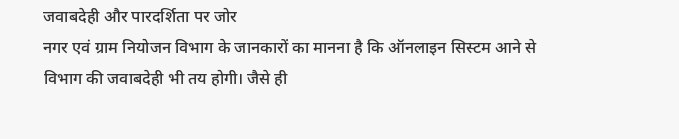जवाबदेही और पारदर्शिता पर जोर
नगर एवं ग्राम नियोजन विभाग के जानकारों का मानना है कि ऑनलाइन सिस्टम आने से विभाग की जवाबदेही भी तय होगी। जैसे ही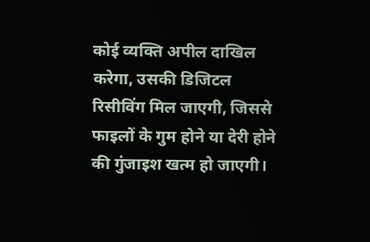कोई व्यक्ति अपील दाखिल करेगा, उसकी डिजिटल रिसीविंग मिल जाएगी, जिससे फाइलों के गुम होने या देरी होने की गुंजाइश खत्म हो जाएगी।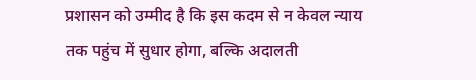प्रशासन को उम्मीद है कि इस कदम से न केवल न्याय तक पहुंच में सुधार होगा, बल्कि अदालती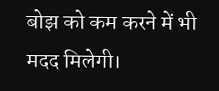बोझ को कम करने में भी मदद मिलेगी।